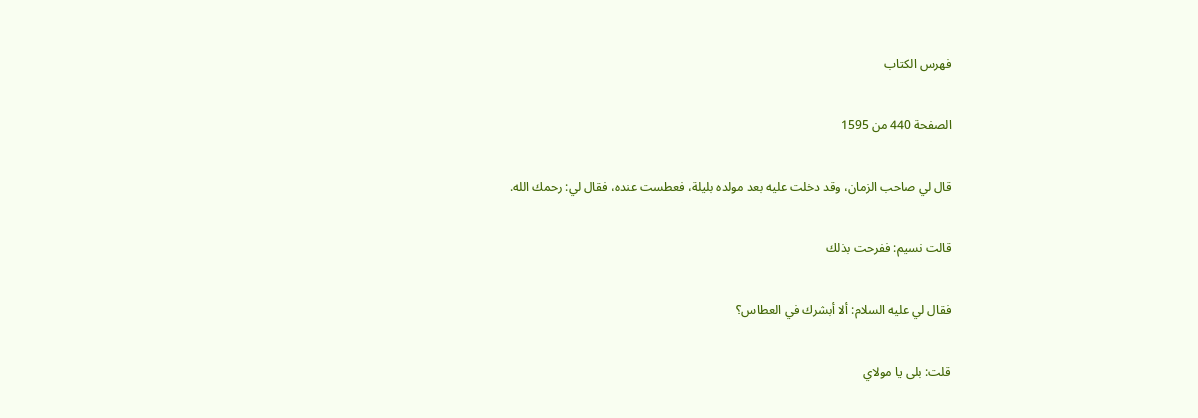فهرس الكتاب

الصفحة 440 من 1595

قال لي صاحب الزمان، وقد دخلت عليه بعد مولده بليلة، فعطست عنده، فقال لي: رحمك الله.

قالت نسيم: ففرحت بذلك

فقال لي عليه السلام: ألا أبشرك في العطاس؟

قلت: بلى يا مولاي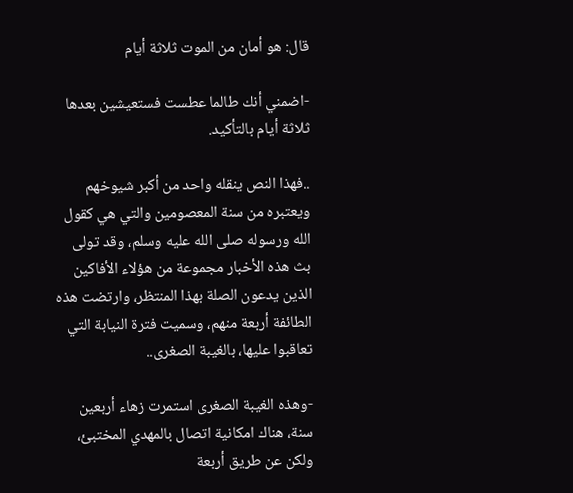قال: هو أمان من الموت ثلاثة أيام

-اضمني أنك طالما عطست فستعيشين بعدها ثلاثة أيام بالتأكيد.

..فهذا النص ينقله واحد من أكبر شيوخهم ويعتبره من سنة المعصومين والتي هي كقول الله ورسوله صلى الله عليه وسلم، وقد تولى بث هذه الأخبار مجموعة من هؤلاء الأفاكين الذين يدعون الصلة بهذا المنتظر، وارتضت هذه الطائفة أربعة منهم، وسميت فترة النيابة التي تعاقبوا عليها، بالغيبة الصغرى..

-وهذه الغيبة الصغرى استمرت زهاء أربعين سنة، هناك امكانية اتصال بالمهدي المختبئ، ولكن عن طريق أربعة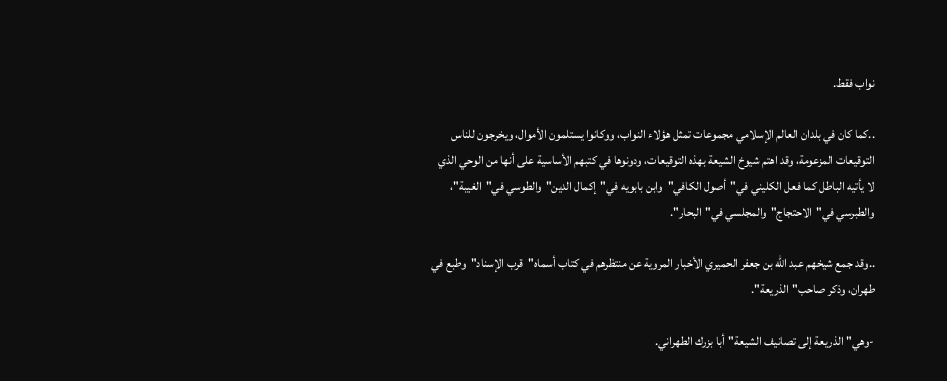نواب فقط.

..كما كان في بلدان العالم الإسلامي مجموعات تمثل هؤلاء النواب، ووكانوا يستلمون الأموال، ويخرجون للناس التوقيعات المزعومة، وقد اهتم شيوخ الشيعة بهذه التوقيعات، ودونوها في كتبهم الأساسية على أنها من الوحي الذي لا يأتيه الباطل كما فعل الكليني في"أصول الكافي"وابن بابويه في"إكمال الدين"والطوسي في"الغيبة"، والطبرسي في"الاحتجاج"والمجلسي في"البحار".

..وقد جمع شيخهم عبد الله بن جعفر الحميري الأخبار المروية عن منتظرهم في كتاب أسماه"قرب الإسناد"وطبع في طهران، وذكر صاحب"الذريعة".

-وهي"الذريعة إلى تصانيف الشيعة"أبا بزرك الطهراني.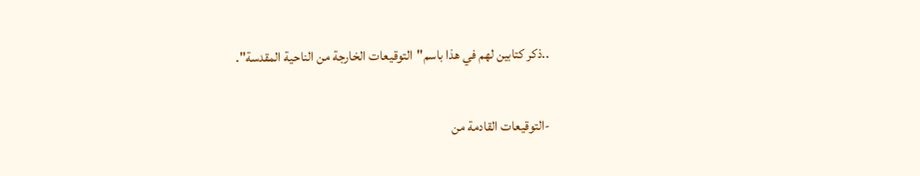..ذكر كتابين لهم في هذا باسم"التوقيعات الخارجة من الناحية المقدسة".

-التوقيعات القادمة من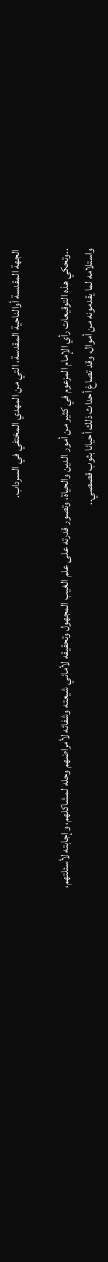الجهة المقدسة أوالناحية المقدسة، التي من المهدي المختفي في السرداب.

..وتحكي هذه التوقيعات رأي الإمام المزعوم في كثير من أمور الدين والحياة، وتصور قدرته على علم الغيب المجهول وتحقيقه لأماني شيعته وشفائه لأمراضهم وحله لمشاكلهم، وإجابته لأسئلتهم، واستلامه لما يقدمونه من أموال، وقد تصاغ أحداث ذلك أحيانا بثوب قصصي..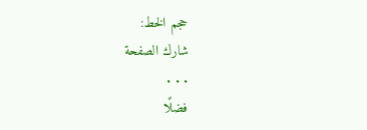حجم الخط:
شارك الصفحة
. . .
فضلًا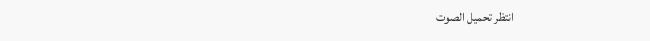انتظر تحميل الصوت